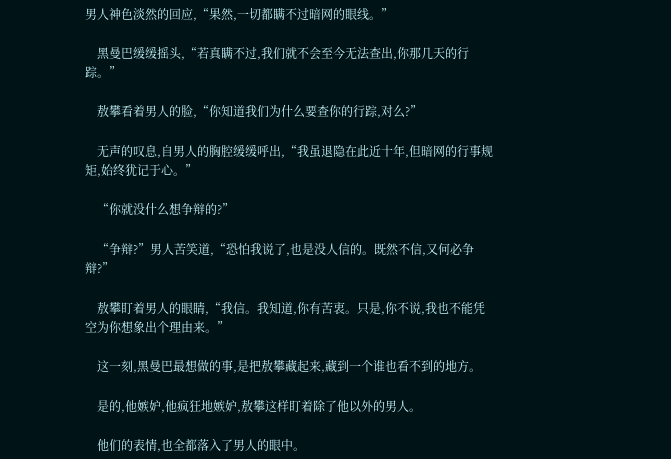男人神色淡然的回应,“果然,一切都瞒不过暗网的眼线。”

    黑曼巴缓缓摇头,“若真瞒不过,我们就不会至今无法查出,你那几天的行踪。”

    敖攀看着男人的脸,“你知道我们为什么要查你的行踪,对么?”

    无声的叹息,自男人的胸腔缓缓呼出,“我虽退隐在此近十年,但暗网的行事规矩,始终犹记于心。”

    “你就没什么想争辩的?”

    “争辩?”男人苦笑道,“恐怕我说了,也是没人信的。既然不信,又何必争辩?”

    敖攀盯着男人的眼睛,“我信。我知道,你有苦衷。只是,你不说,我也不能凭空为你想象出个理由来。”

    这一刻,黑曼巴最想做的事,是把敖攀藏起来,藏到一个谁也看不到的地方。

    是的,他嫉妒,他疯狂地嫉妒,敖攀这样盯着除了他以外的男人。

    他们的表情,也全都落入了男人的眼中。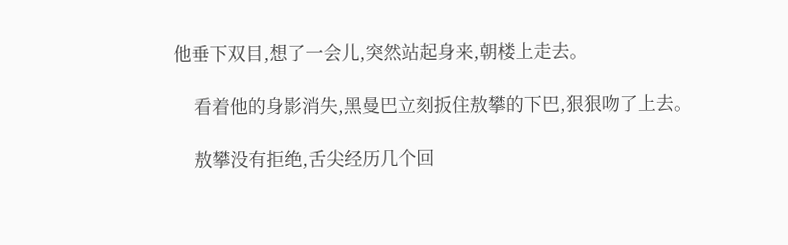他垂下双目,想了一会儿,突然站起身来,朝楼上走去。

    看着他的身影消失,黑曼巴立刻扳住敖攀的下巴,狠狠吻了上去。

    敖攀没有拒绝,舌尖经历几个回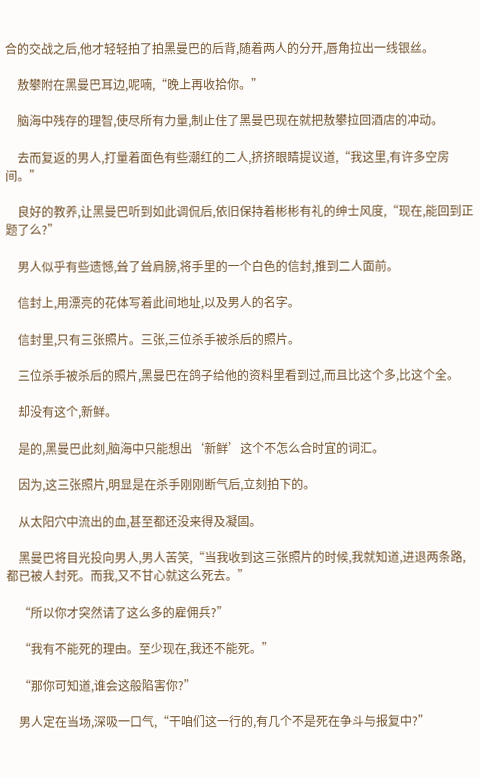合的交战之后,他才轻轻拍了拍黑曼巴的后背,随着两人的分开,唇角拉出一线银丝。

    敖攀附在黑曼巴耳边,呢喃,“晚上再收拾你。”

    脑海中残存的理智,使尽所有力量,制止住了黑曼巴现在就把敖攀拉回酒店的冲动。

    去而复返的男人,打量着面色有些潮红的二人,挤挤眼睛提议道,“我这里,有许多空房间。”

    良好的教养,让黑曼巴听到如此调侃后,依旧保持着彬彬有礼的绅士风度,“现在,能回到正题了么?”

    男人似乎有些遗憾,耸了耸肩膀,将手里的一个白色的信封,推到二人面前。

    信封上,用漂亮的花体写着此间地址,以及男人的名字。

    信封里,只有三张照片。三张,三位杀手被杀后的照片。

    三位杀手被杀后的照片,黑曼巴在鸽子给他的资料里看到过,而且比这个多,比这个全。

    却没有这个,新鲜。

    是的,黑曼巴此刻,脑海中只能想出‘新鲜’这个不怎么合时宜的词汇。

    因为,这三张照片,明显是在杀手刚刚断气后,立刻拍下的。

    从太阳穴中流出的血,甚至都还没来得及凝固。

    黑曼巴将目光投向男人,男人苦笑,“当我收到这三张照片的时候,我就知道,进退两条路,都已被人封死。而我,又不甘心就这么死去。”

    “所以你才突然请了这么多的雇佣兵?”

    “我有不能死的理由。至少现在,我还不能死。”

    “那你可知道,谁会这般陷害你?”

    男人定在当场,深吸一口气,“干咱们这一行的,有几个不是死在争斗与报复中?”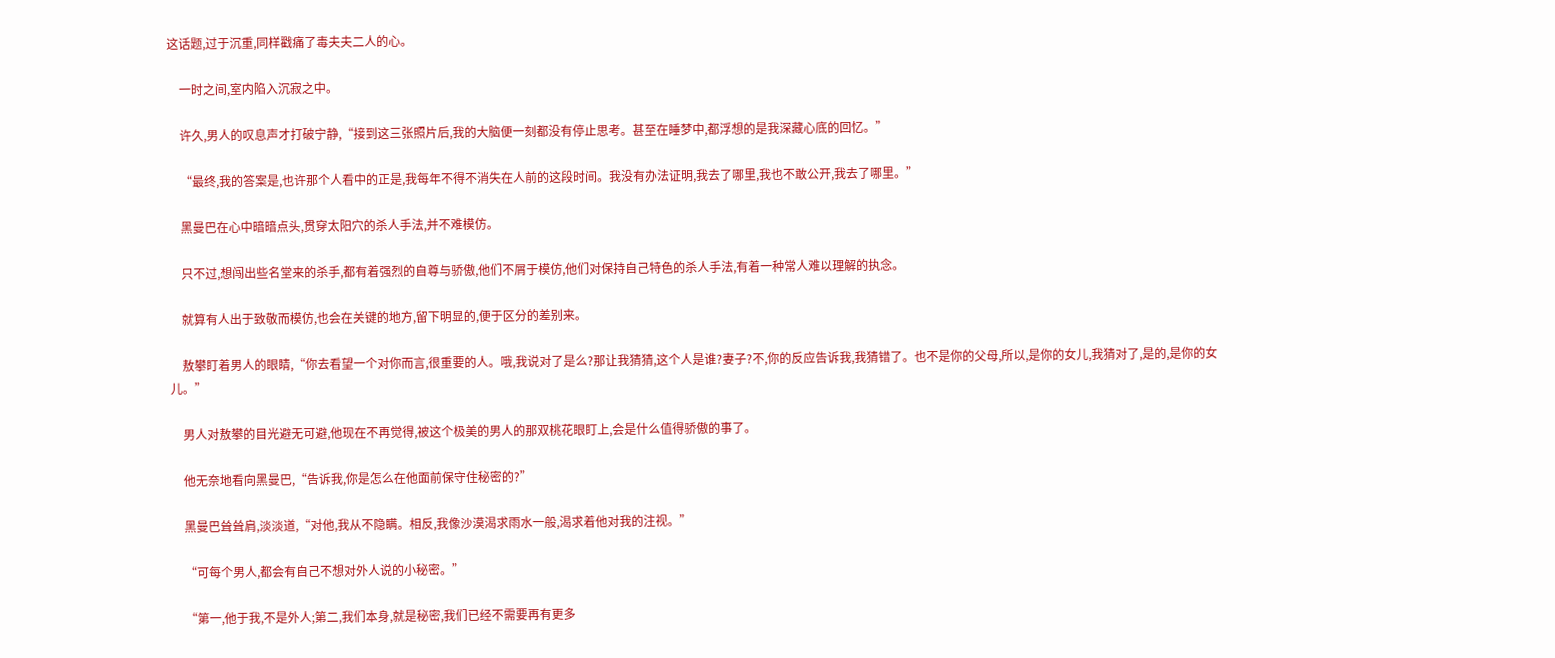这话题,过于沉重,同样戳痛了毒夫夫二人的心。

    一时之间,室内陷入沉寂之中。

    许久,男人的叹息声才打破宁静,“接到这三张照片后,我的大脑便一刻都没有停止思考。甚至在睡梦中,都浮想的是我深藏心底的回忆。”

    “最终,我的答案是,也许那个人看中的正是,我每年不得不消失在人前的这段时间。我没有办法证明,我去了哪里,我也不敢公开,我去了哪里。”

    黑曼巴在心中暗暗点头,贯穿太阳穴的杀人手法,并不难模仿。

    只不过,想闯出些名堂来的杀手,都有着强烈的自尊与骄傲,他们不屑于模仿,他们对保持自己特色的杀人手法,有着一种常人难以理解的执念。

    就算有人出于致敬而模仿,也会在关键的地方,留下明显的,便于区分的差别来。

    敖攀盯着男人的眼睛,“你去看望一个对你而言,很重要的人。哦,我说对了是么?那让我猜猜,这个人是谁?妻子?不,你的反应告诉我,我猜错了。也不是你的父母,所以,是你的女儿,我猜对了,是的,是你的女儿。”

    男人对敖攀的目光避无可避,他现在不再觉得,被这个极美的男人的那双桃花眼盯上,会是什么值得骄傲的事了。

    他无奈地看向黑曼巴,“告诉我,你是怎么在他面前保守住秘密的?”

    黑曼巴耸耸肩,淡淡道,“对他,我从不隐瞒。相反,我像沙漠渴求雨水一般,渴求着他对我的注视。”

    “可每个男人,都会有自己不想对外人说的小秘密。”

    “第一,他于我,不是外人;第二,我们本身,就是秘密,我们已经不需要再有更多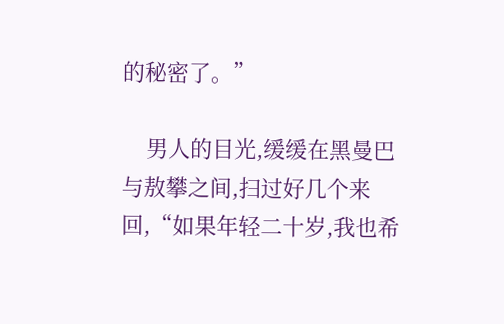的秘密了。”

    男人的目光,缓缓在黑曼巴与敖攀之间,扫过好几个来回,“如果年轻二十岁,我也希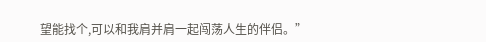望能找个,可以和我肩并肩一起闯荡人生的伴侣。”